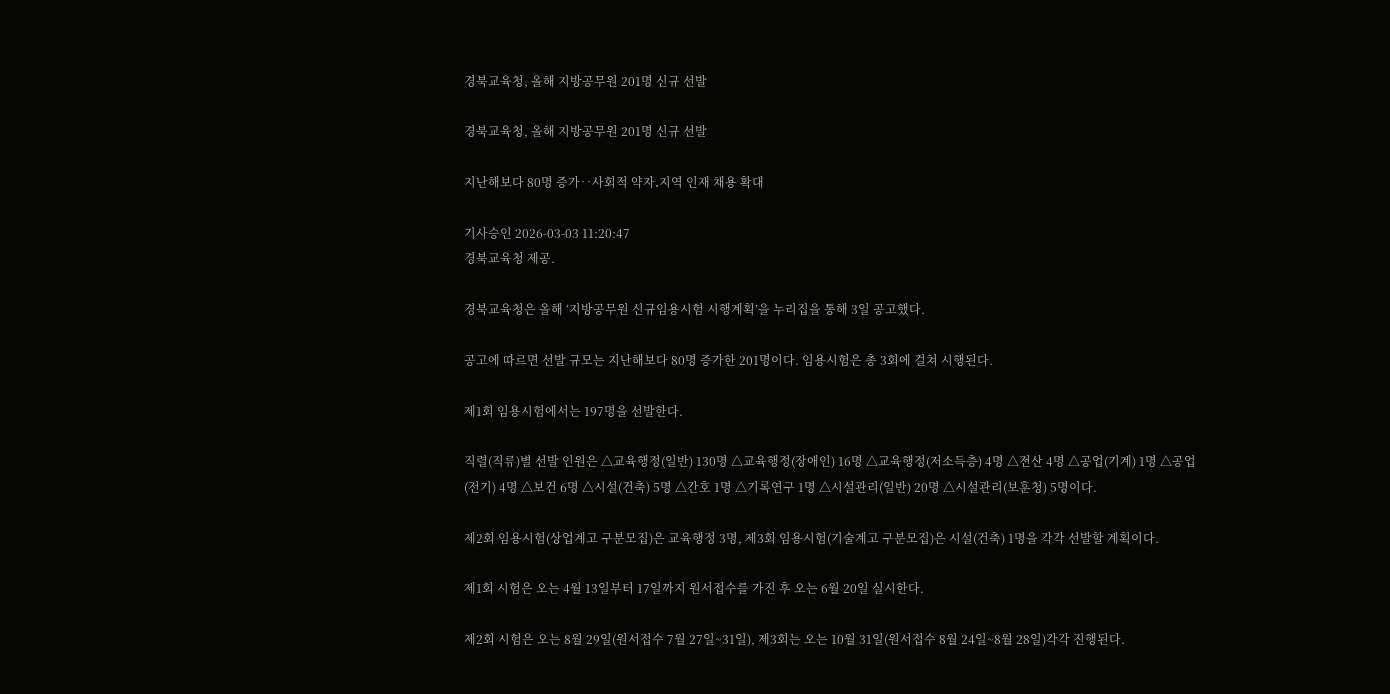경북교육청, 올해 지방공무원 201명 신규 선발

경북교육청, 올해 지방공무원 201명 신규 선발

지난해보다 80명 증가‥사회적 약자․지역 인재 채용 확대

기사승인 2026-03-03 11:20:47
경북교육청 제공.

경북교육청은 올해 ‘지방공무원 신규임용시험 시행계획’을 누리집을 통해 3일 공고했다.

공고에 따르면 선발 규모는 지난해보다 80명 증가한 201명이다. 임용시험은 총 3회에 걸쳐 시행된다.

제1회 임용시험에서는 197명을 선발한다.

직렬(직류)별 선발 인원은 △교육행정(일반) 130명 △교육행정(장애인) 16명 △교육행정(저소득층) 4명 △전산 4명 △공업(기계) 1명 △공업(전기) 4명 △보건 6명 △시설(건축) 5명 △간호 1명 △기록연구 1명 △시설관리(일반) 20명 △시설관리(보훈청) 5명이다.

제2회 임용시험(상업계고 구분모집)은 교육행정 3명, 제3회 임용시험(기술계고 구분모집)은 시설(건축) 1명을 각각 선발할 계획이다.

제1회 시험은 오는 4월 13일부터 17일까지 원서접수를 가진 후 오는 6월 20일 실시한다.

제2회 시험은 오는 8월 29일(원서접수 7월 27일~31일), 제3회는 오는 10월 31일(원서접수 8월 24일~8월 28일)각각 진행된다.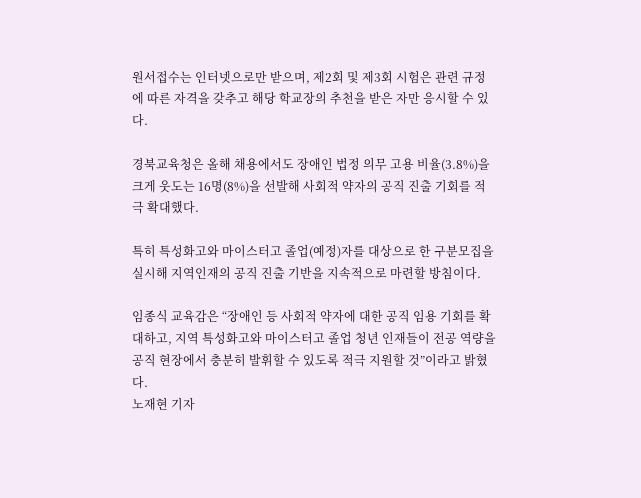원서접수는 인터넷으로만 받으며, 제2회 및 제3회 시험은 관련 규정에 따른 자격을 갖추고 해당 학교장의 추천을 받은 자만 응시할 수 있다.

경북교육청은 올해 채용에서도 장애인 법정 의무 고용 비율(3.8%)을 크게 웃도는 16명(8%)을 선발해 사회적 약자의 공직 진출 기회를 적극 확대했다.

특히 특성화고와 마이스터고 졸업(예정)자를 대상으로 한 구분모집을 실시해 지역인재의 공직 진출 기반을 지속적으로 마련할 방침이다.

임종식 교육감은 “장애인 등 사회적 약자에 대한 공직 임용 기회를 확대하고, 지역 특성화고와 마이스터고 졸업 청년 인재들이 전공 역량을 공직 현장에서 충분히 발휘할 수 있도록 적극 지원할 것”이라고 밝혔다.
노재현 기자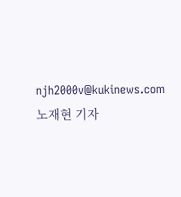njh2000v@kukinews.com
노재현 기자